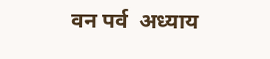वन पर्व  अध्याय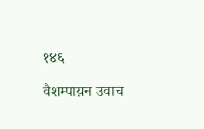१४६

वैशम्पाय़न उवाच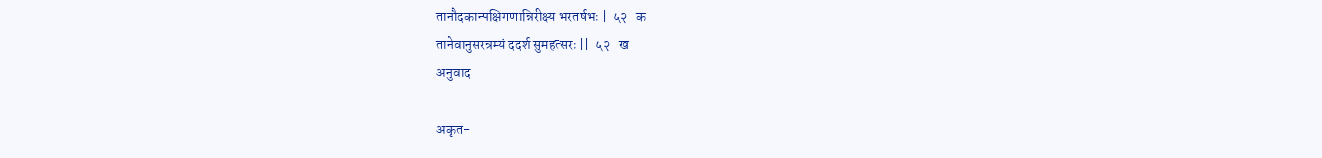तानौदकान्पक्षिगणान्निरीक्ष्य भरतर्षभः |  ५२   क
तानेवानुसरन्रम्यं ददर्श सुमहत्सरः ||  ५२   ख
अनुवाद

अकृत-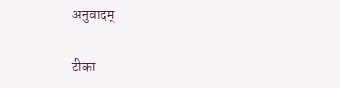अनुवादम्

टीका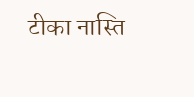टीका नास्ति